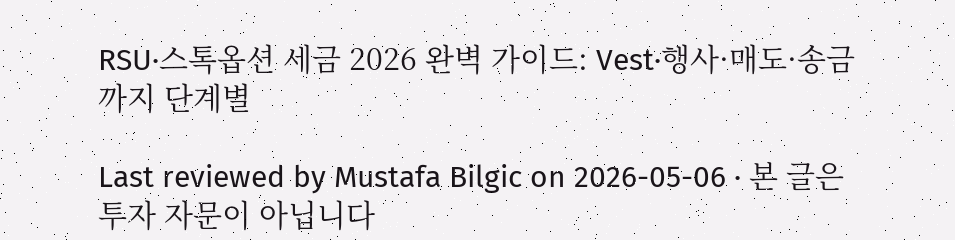RSU·스톡옵션 세금 2026 완벽 가이드: Vest·행사·매도·송금까지 단계별

Last reviewed by Mustafa Bilgic on 2026-05-06 · 본 글은 투자 자문이 아닙니다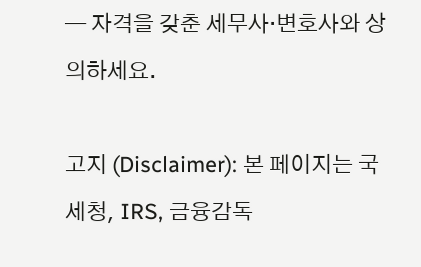— 자격을 갖춘 세무사·변호사와 상의하세요.

고지 (Disclaimer): 본 페이지는 국세청, IRS, 금융감독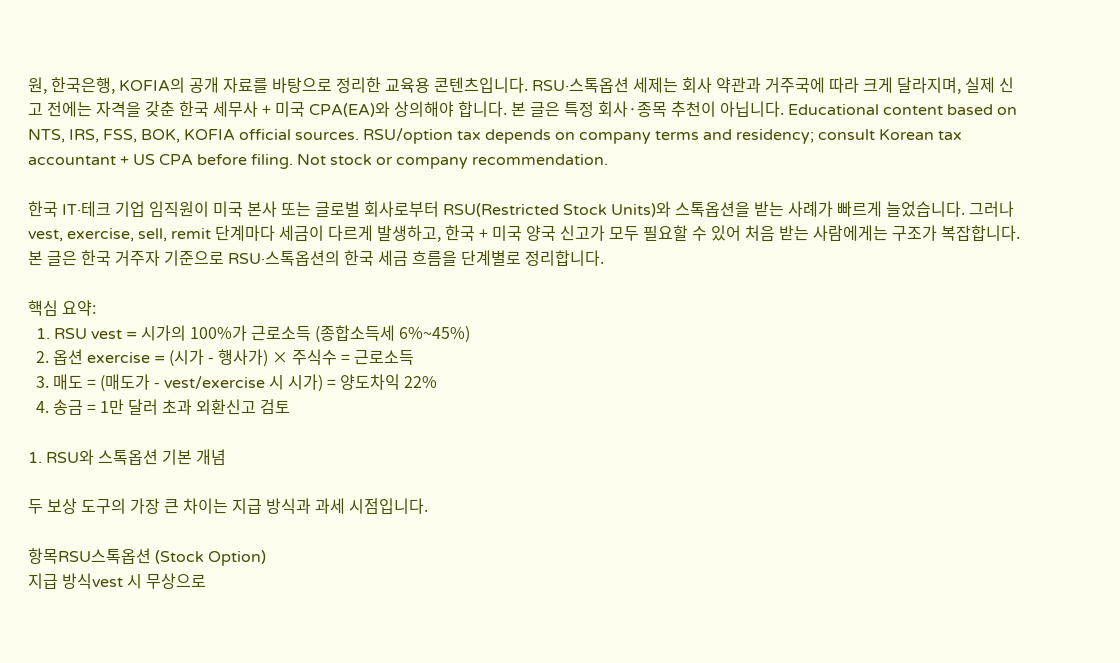원, 한국은행, KOFIA의 공개 자료를 바탕으로 정리한 교육용 콘텐츠입니다. RSU·스톡옵션 세제는 회사 약관과 거주국에 따라 크게 달라지며, 실제 신고 전에는 자격을 갖춘 한국 세무사 + 미국 CPA(EA)와 상의해야 합니다. 본 글은 특정 회사·종목 추천이 아닙니다. Educational content based on NTS, IRS, FSS, BOK, KOFIA official sources. RSU/option tax depends on company terms and residency; consult Korean tax accountant + US CPA before filing. Not stock or company recommendation.

한국 IT·테크 기업 임직원이 미국 본사 또는 글로벌 회사로부터 RSU(Restricted Stock Units)와 스톡옵션을 받는 사례가 빠르게 늘었습니다. 그러나 vest, exercise, sell, remit 단계마다 세금이 다르게 발생하고, 한국 + 미국 양국 신고가 모두 필요할 수 있어 처음 받는 사람에게는 구조가 복잡합니다. 본 글은 한국 거주자 기준으로 RSU·스톡옵션의 한국 세금 흐름을 단계별로 정리합니다.

핵심 요약:
  1. RSU vest = 시가의 100%가 근로소득 (종합소득세 6%~45%)
  2. 옵션 exercise = (시가 - 행사가) × 주식수 = 근로소득
  3. 매도 = (매도가 - vest/exercise 시 시가) = 양도차익 22%
  4. 송금 = 1만 달러 초과 외환신고 검토

1. RSU와 스톡옵션 기본 개념

두 보상 도구의 가장 큰 차이는 지급 방식과 과세 시점입니다.

항목RSU스톡옵션 (Stock Option)
지급 방식vest 시 무상으로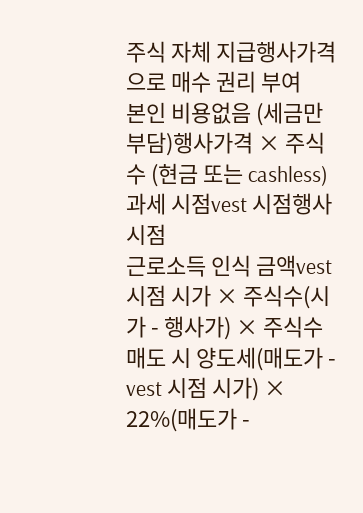주식 자체 지급행사가격으로 매수 권리 부여
본인 비용없음 (세금만 부담)행사가격 × 주식수 (현금 또는 cashless)
과세 시점vest 시점행사 시점
근로소득 인식 금액vest 시점 시가 × 주식수(시가 - 행사가) × 주식수
매도 시 양도세(매도가 - vest 시점 시가) × 22%(매도가 -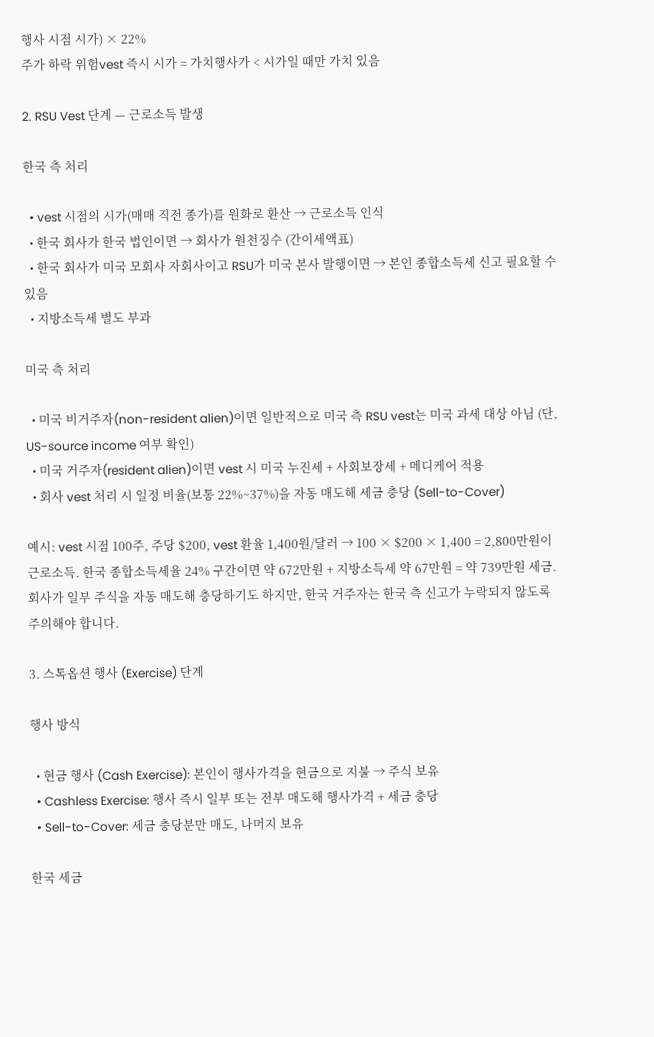행사 시점 시가) × 22%
주가 하락 위험vest 즉시 시가 = 가치행사가 < 시가일 때만 가치 있음

2. RSU Vest 단계 — 근로소득 발생

한국 측 처리

  • vest 시점의 시가(매매 직전 종가)를 원화로 환산 → 근로소득 인식
  • 한국 회사가 한국 법인이면 → 회사가 원천징수 (간이세액표)
  • 한국 회사가 미국 모회사 자회사이고 RSU가 미국 본사 발행이면 → 본인 종합소득세 신고 필요할 수 있음
  • 지방소득세 별도 부과

미국 측 처리

  • 미국 비거주자(non-resident alien)이면 일반적으로 미국 측 RSU vest는 미국 과세 대상 아님 (단, US-source income 여부 확인)
  • 미국 거주자(resident alien)이면 vest 시 미국 누진세 + 사회보장세 + 메디케어 적용
  • 회사 vest 처리 시 일정 비율(보통 22%~37%)을 자동 매도해 세금 충당 (Sell-to-Cover)

예시: vest 시점 100주, 주당 $200, vest 환율 1,400원/달러 → 100 × $200 × 1,400 = 2,800만원이 근로소득. 한국 종합소득세율 24% 구간이면 약 672만원 + 지방소득세 약 67만원 = 약 739만원 세금. 회사가 일부 주식을 자동 매도해 충당하기도 하지만, 한국 거주자는 한국 측 신고가 누락되지 않도록 주의해야 합니다.

3. 스톡옵션 행사 (Exercise) 단계

행사 방식

  • 현금 행사 (Cash Exercise): 본인이 행사가격을 현금으로 지불 → 주식 보유
  • Cashless Exercise: 행사 즉시 일부 또는 전부 매도해 행사가격 + 세금 충당
  • Sell-to-Cover: 세금 충당분만 매도, 나머지 보유

한국 세금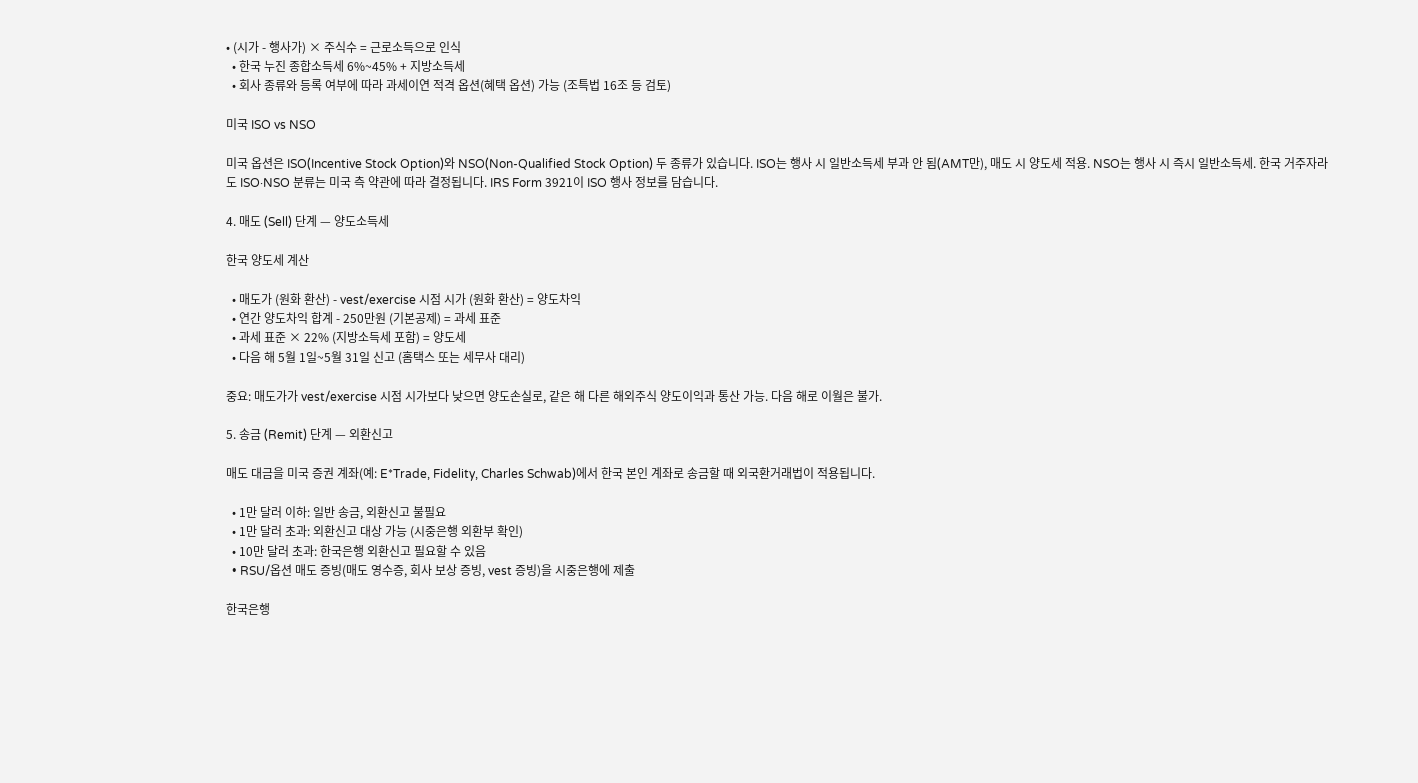• (시가 - 행사가) × 주식수 = 근로소득으로 인식
  • 한국 누진 종합소득세 6%~45% + 지방소득세
  • 회사 종류와 등록 여부에 따라 과세이연 적격 옵션(혜택 옵션) 가능 (조특법 16조 등 검토)

미국 ISO vs NSO

미국 옵션은 ISO(Incentive Stock Option)와 NSO(Non-Qualified Stock Option) 두 종류가 있습니다. ISO는 행사 시 일반소득세 부과 안 됨(AMT만), 매도 시 양도세 적용. NSO는 행사 시 즉시 일반소득세. 한국 거주자라도 ISO·NSO 분류는 미국 측 약관에 따라 결정됩니다. IRS Form 3921이 ISO 행사 정보를 담습니다.

4. 매도 (Sell) 단계 — 양도소득세

한국 양도세 계산

  • 매도가 (원화 환산) - vest/exercise 시점 시가 (원화 환산) = 양도차익
  • 연간 양도차익 합계 - 250만원 (기본공제) = 과세 표준
  • 과세 표준 × 22% (지방소득세 포함) = 양도세
  • 다음 해 5월 1일~5월 31일 신고 (홈택스 또는 세무사 대리)

중요: 매도가가 vest/exercise 시점 시가보다 낮으면 양도손실로, 같은 해 다른 해외주식 양도이익과 통산 가능. 다음 해로 이월은 불가.

5. 송금 (Remit) 단계 — 외환신고

매도 대금을 미국 증권 계좌(예: E*Trade, Fidelity, Charles Schwab)에서 한국 본인 계좌로 송금할 때 외국환거래법이 적용됩니다.

  • 1만 달러 이하: 일반 송금, 외환신고 불필요
  • 1만 달러 초과: 외환신고 대상 가능 (시중은행 외환부 확인)
  • 10만 달러 초과: 한국은행 외환신고 필요할 수 있음
  • RSU/옵션 매도 증빙(매도 영수증, 회사 보상 증빙, vest 증빙)을 시중은행에 제출

한국은행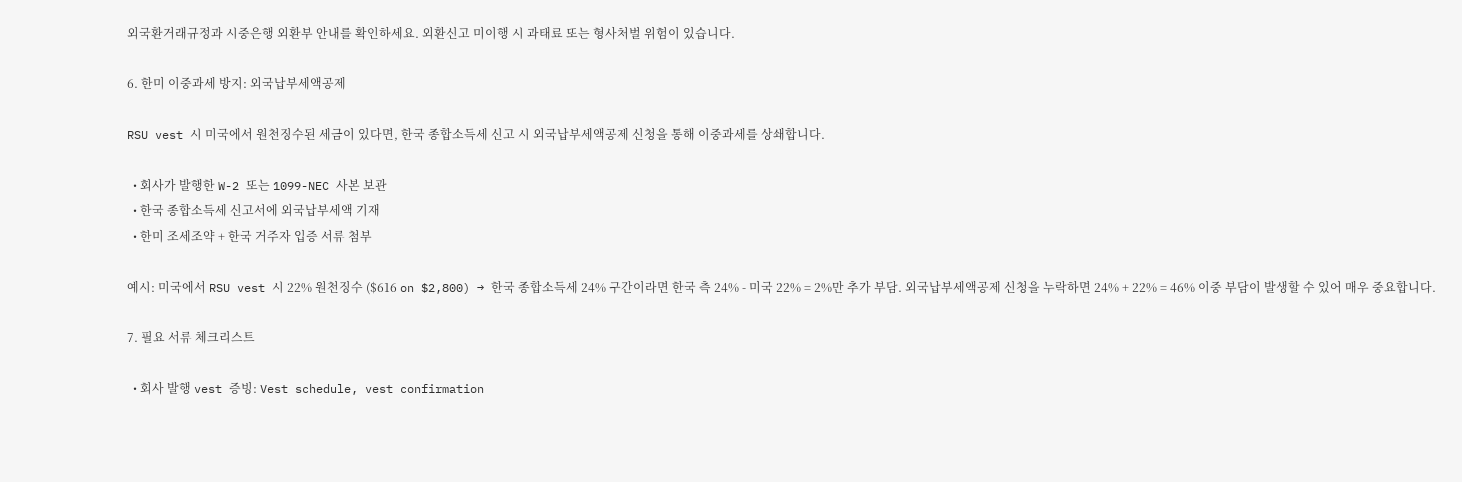외국환거래규정과 시중은행 외환부 안내를 확인하세요. 외환신고 미이행 시 과태료 또는 형사처벌 위험이 있습니다.

6. 한미 이중과세 방지: 외국납부세액공제

RSU vest 시 미국에서 원천징수된 세금이 있다면, 한국 종합소득세 신고 시 외국납부세액공제 신청을 통해 이중과세를 상쇄합니다.

  • 회사가 발행한 W-2 또는 1099-NEC 사본 보관
  • 한국 종합소득세 신고서에 외국납부세액 기재
  • 한미 조세조약 + 한국 거주자 입증 서류 첨부

예시: 미국에서 RSU vest 시 22% 원천징수 ($616 on $2,800) → 한국 종합소득세 24% 구간이라면 한국 측 24% - 미국 22% = 2%만 추가 부담. 외국납부세액공제 신청을 누락하면 24% + 22% = 46% 이중 부담이 발생할 수 있어 매우 중요합니다.

7. 필요 서류 체크리스트

  • 회사 발행 vest 증빙: Vest schedule, vest confirmation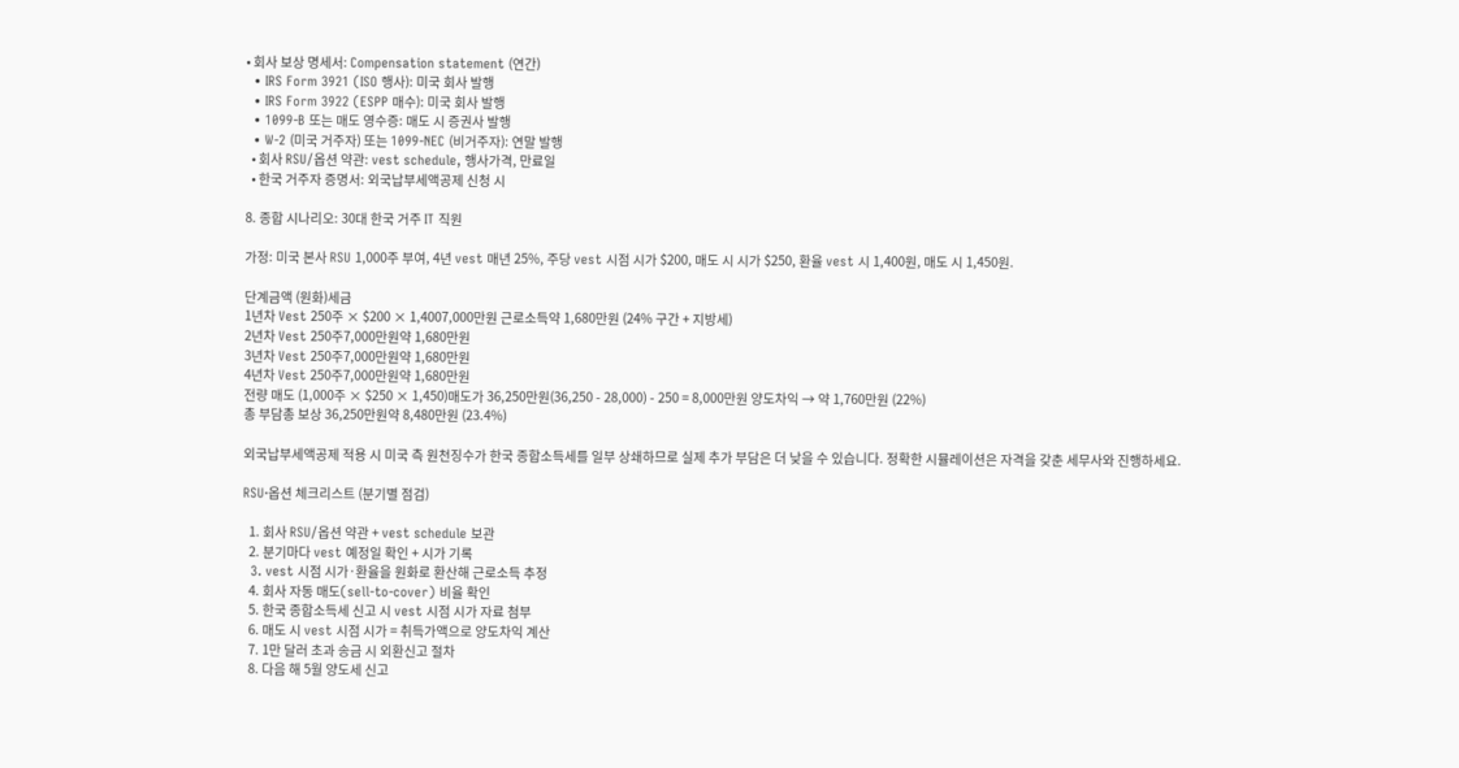• 회사 보상 명세서: Compensation statement (연간)
  • IRS Form 3921 (ISO 행사): 미국 회사 발행
  • IRS Form 3922 (ESPP 매수): 미국 회사 발행
  • 1099-B 또는 매도 영수증: 매도 시 증권사 발행
  • W-2 (미국 거주자) 또는 1099-NEC (비거주자): 연말 발행
  • 회사 RSU/옵션 약관: vest schedule, 행사가격, 만료일
  • 한국 거주자 증명서: 외국납부세액공제 신청 시

8. 종합 시나리오: 30대 한국 거주 IT 직원

가정: 미국 본사 RSU 1,000주 부여, 4년 vest 매년 25%, 주당 vest 시점 시가 $200, 매도 시 시가 $250, 환율 vest 시 1,400원, 매도 시 1,450원.

단계금액 (원화)세금
1년차 Vest 250주 × $200 × 1,4007,000만원 근로소득약 1,680만원 (24% 구간 + 지방세)
2년차 Vest 250주7,000만원약 1,680만원
3년차 Vest 250주7,000만원약 1,680만원
4년차 Vest 250주7,000만원약 1,680만원
전량 매도 (1,000주 × $250 × 1,450)매도가 36,250만원(36,250 - 28,000) - 250 = 8,000만원 양도차익 → 약 1,760만원 (22%)
총 부담총 보상 36,250만원약 8,480만원 (23.4%)

외국납부세액공제 적용 시 미국 측 원천징수가 한국 종합소득세를 일부 상쇄하므로 실제 추가 부담은 더 낮을 수 있습니다. 정확한 시뮬레이션은 자격을 갖춘 세무사와 진행하세요.

RSU·옵션 체크리스트 (분기별 점검)

  1. 회사 RSU/옵션 약관 + vest schedule 보관
  2. 분기마다 vest 예정일 확인 + 시가 기록
  3. vest 시점 시가·환율을 원화로 환산해 근로소득 추정
  4. 회사 자동 매도(sell-to-cover) 비율 확인
  5. 한국 종합소득세 신고 시 vest 시점 시가 자료 첨부
  6. 매도 시 vest 시점 시가 = 취득가액으로 양도차익 계산
  7. 1만 달러 초과 송금 시 외환신고 절차
  8. 다음 해 5월 양도세 신고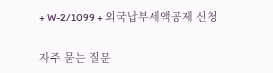+ W-2/1099 + 외국납부세액공제 신청

자주 묻는 질문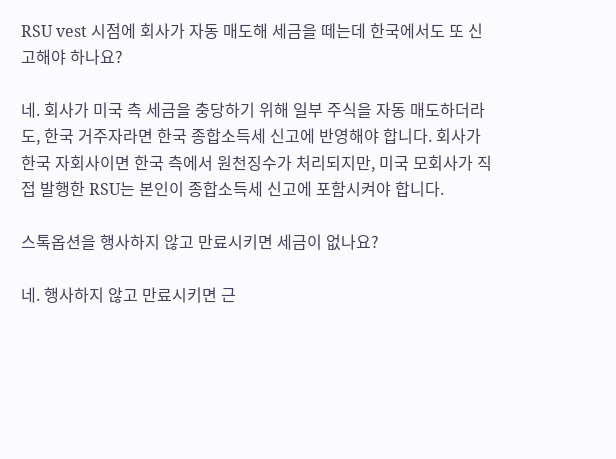RSU vest 시점에 회사가 자동 매도해 세금을 떼는데 한국에서도 또 신고해야 하나요?

네. 회사가 미국 측 세금을 충당하기 위해 일부 주식을 자동 매도하더라도, 한국 거주자라면 한국 종합소득세 신고에 반영해야 합니다. 회사가 한국 자회사이면 한국 측에서 원천징수가 처리되지만, 미국 모회사가 직접 발행한 RSU는 본인이 종합소득세 신고에 포함시켜야 합니다.

스톡옵션을 행사하지 않고 만료시키면 세금이 없나요?

네. 행사하지 않고 만료시키면 근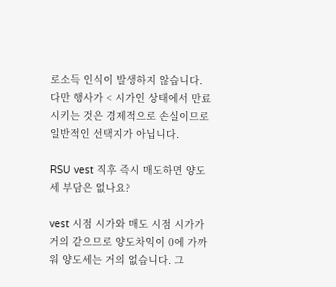로소득 인식이 발생하지 않습니다. 다만 행사가 < 시가인 상태에서 만료시키는 것은 경제적으로 손실이므로 일반적인 선택지가 아닙니다.

RSU vest 직후 즉시 매도하면 양도세 부담은 없나요?

vest 시점 시가와 매도 시점 시가가 거의 같으므로 양도차익이 0에 가까워 양도세는 거의 없습니다. 그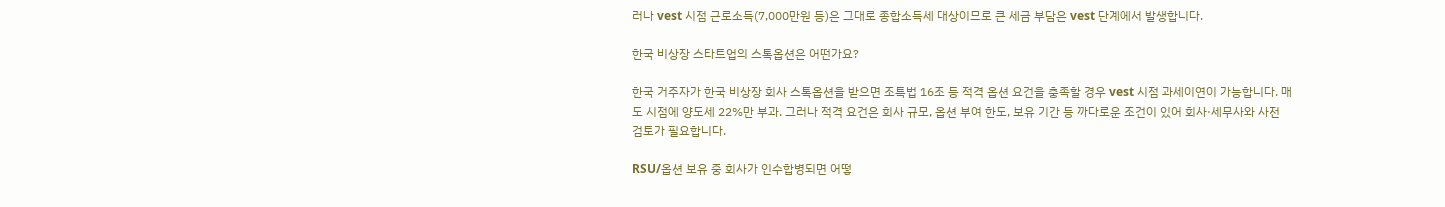러나 vest 시점 근로소득(7,000만원 등)은 그대로 종합소득세 대상이므로 큰 세금 부담은 vest 단계에서 발생합니다.

한국 비상장 스타트업의 스톡옵션은 어떤가요?

한국 거주자가 한국 비상장 회사 스톡옵션을 받으면 조특법 16조 등 적격 옵션 요건을 충족할 경우 vest 시점 과세이연이 가능합니다. 매도 시점에 양도세 22%만 부과. 그러나 적격 요건은 회사 규모, 옵션 부여 한도, 보유 기간 등 까다로운 조건이 있어 회사·세무사와 사전 검토가 필요합니다.

RSU/옵션 보유 중 회사가 인수합병되면 어떻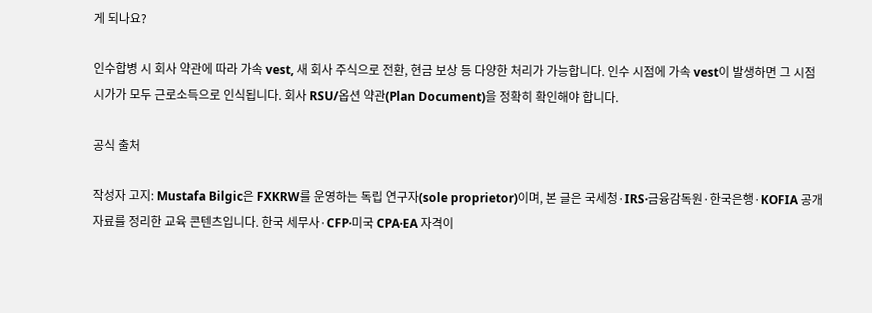게 되나요?

인수합병 시 회사 약관에 따라 가속 vest, 새 회사 주식으로 전환, 현금 보상 등 다양한 처리가 가능합니다. 인수 시점에 가속 vest이 발생하면 그 시점 시가가 모두 근로소득으로 인식됩니다. 회사 RSU/옵션 약관(Plan Document)을 정확히 확인해야 합니다.

공식 출처

작성자 고지: Mustafa Bilgic은 FXKRW를 운영하는 독립 연구자(sole proprietor)이며, 본 글은 국세청·IRS·금융감독원·한국은행·KOFIA 공개 자료를 정리한 교육 콘텐츠입니다. 한국 세무사·CFP·미국 CPA·EA 자격이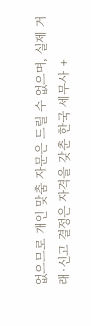없으므로 개인 맞춤 자문은 드릴 수 없으며, 실제 거래·신고 결정은 자격을 갖춘 한국 세무사 +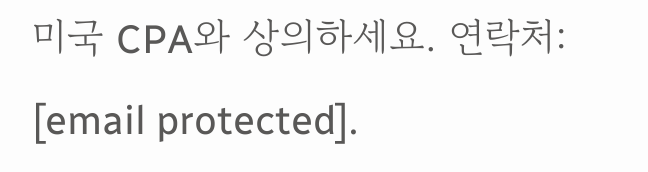미국 CPA와 상의하세요. 연락처: [email protected].